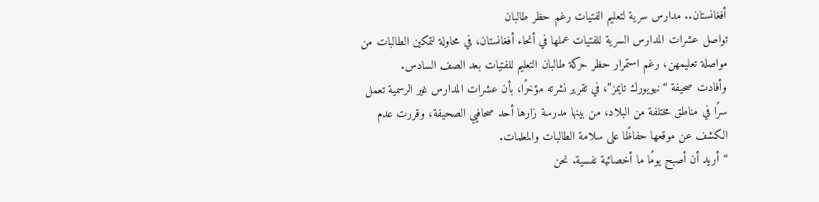أفغانستان.. مدارس سرية لتعليم الفتيات رغم حظر طالبان
تواصل عشرات المدارس السرية للفتيات عملها في أنحاء أفغانستان، في محاولة لتمكين الطالبات من مواصلة تعليمهن، رغم استمرار حظر حركة طالبان التعليم للفتيات بعد الصف السادس.
وأفادت صحيفة “نيويورك تايمز”، في تقرير نشرته مؤخرًا، بأن عشرات المدارس غير الرسمية تعمل سرًا في مناطق مختلفة من البلاد، من بينها مدرسة زارها أحد صحافيي الصحيفة، وقررت عدم الكشف عن موقعها حفاظًا على سلامة الطالبات والمعلمات.
“أريد أن أصبح يومًا ما أخصائية نفسية. نحن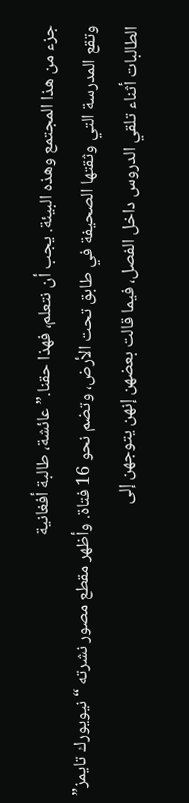جزء من هذا المجتمع وهذه البيئة. يجب أن نتعلم، فهذا حقنا.” عائشة، طالبة أفغانية
وتقع المدرسة التي وثقتها الصحيفة في طابق تحت الأرض، وتضم نحو 16 فتاة. وأظهر مقطع مصور نشرته “نيويورك تايمز” الطالبات أثناء تلقي الدروس داخل الفصل، فيما قالت بعضهن إنهن يتوجهن إلى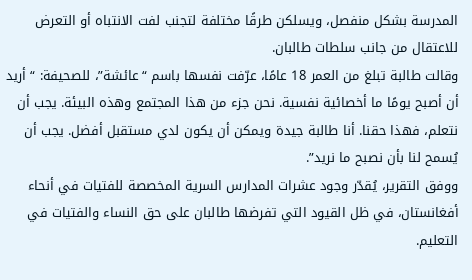المدرسة بشكل منفصل، ويسلكن طرقًا مختلفة لتجنب لفت الانتباه أو التعرض للاعتقال من جانب سلطات طالبان.
وقالت طالبة تبلغ من العمر 18 عامًا، عرّفت نفسها باسم “عائشة”، للصحيفة: “أريد أن أصبح يومًا ما أخصائية نفسية. نحن جزء من هذا المجتمع وهذه البيئة. يجب أن نتعلم، فهذا حقنا. أنا طالبة جيدة ويمكن أن يكون لدي مستقبل أفضل. يجب أن يُسمح لنا بأن نصبح ما نريد”.
ووفق التقرير، يُقدّر وجود عشرات المدارس السرية المخصصة للفتيات في أنحاء أفغانستان، في ظل القيود التي تفرضها طالبان على حق النساء والفتيات في التعليم.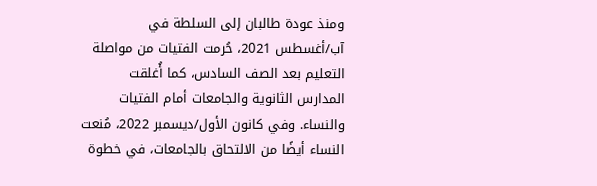ومنذ عودة طالبان إلى السلطة في آب/أغسطس 2021، حُرمت الفتيات من مواصلة التعليم بعد الصف السادس، كما أُغلقت المدارس الثانوية والجامعات أمام الفتيات والنساء. وفي كانون الأول/ديسمبر 2022، مُنعت النساء أيضًا من الالتحاق بالجامعات، في خطوة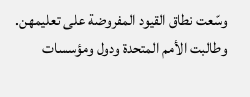وسّعت نطاق القيود المفروضة على تعليمهن.
وطالبت الأمم المتحدة ودول ومؤسسات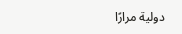دولية مرارًا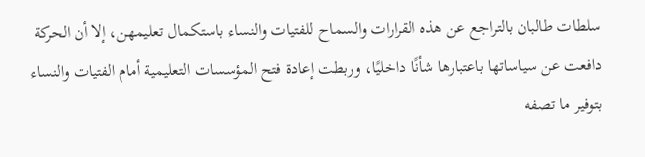سلطات طالبان بالتراجع عن هذه القرارات والسماح للفتيات والنساء باستكمال تعليمهن، إلا أن الحركة دافعت عن سياساتها باعتبارها شأنًا داخليًا، وربطت إعادة فتح المؤسسات التعليمية أمام الفتيات والنساء بتوفير ما تصفه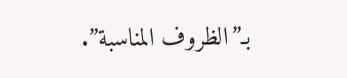بـ”الظروف المناسبة”.